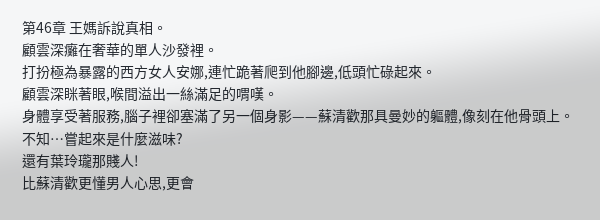第46章 王媽訴說真相。
顧雲深癱在奢華的單人沙發裡。
打扮極為暴露的西方女人安娜,連忙跪著爬到他腳邊,低頭忙碌起來。
顧雲深眯著眼,喉間溢出一絲滿足的喟嘆。
身體享受著服務,腦子裡卻塞滿了另一個身影——蘇清歡那具曼妙的軀體,像刻在他骨頭上。
不知…嘗起來是什麼滋味?
還有葉玲瓏那賤人!
比蘇清歡更懂男人心思,更會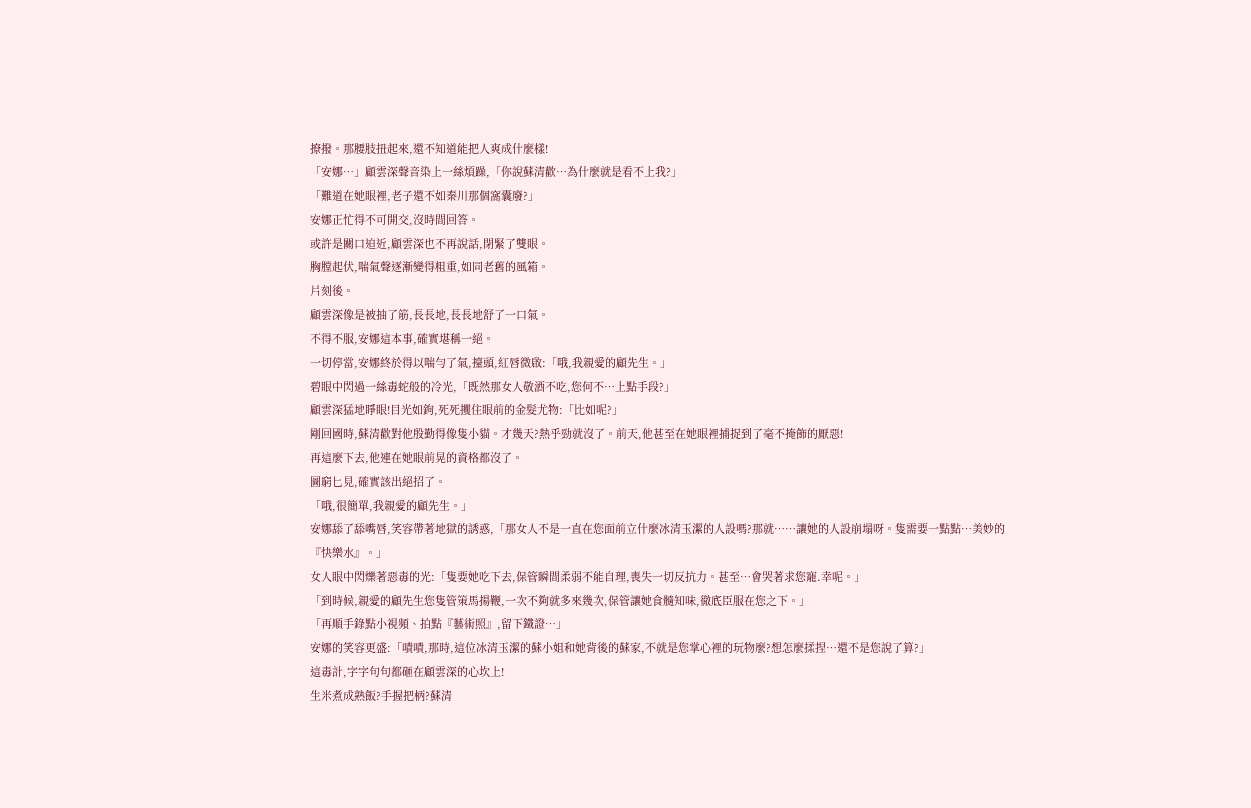撩撥。那腰肢扭起來,還不知道能把人爽成什麼樣!
「安娜…」顧雲深聲音染上一絲煩躁,「你說蘇清歡…為什麼就是看不上我?」
「難道在她眼裡,老子還不如秦川那個窩囊廢?」
安娜正忙得不可開交,沒時間回答。
或許是關口迫近,顧雲深也不再說話,閉緊了雙眼。
胸膛起伏,喘氣聲逐漸變得粗重,如同老舊的風箱。
片刻後。
顧雲深像是被抽了筋,長長地,長長地舒了一口氣。
不得不服,安娜這本事,確實堪稱一絕。
一切停當,安娜終於得以喘勻了氣,擡頭,紅唇微啟:「哦,我親愛的顧先生。」
碧眼中閃過一絲毒蛇般的冷光,「既然那女人敬酒不吃,您何不…上點手段?」
顧雲深猛地睜眼!目光如鉤,死死攫住眼前的金髮尤物:「比如呢?」
剛回國時,蘇清歡對他殷勤得像隻小貓。才幾天?熱乎勁就沒了。前天,他甚至在她眼裡捕捉到了毫不掩飾的厭惡!
再這麼下去,他連在她眼前晃的資格都沒了。
圖窮匕見,確實該出絕招了。
「哦,很簡單,我親愛的顧先生。」
安娜舔了舔嘴唇,笑容帶著地獄的誘惑,「那女人不是一直在您面前立什麼冰清玉潔的人設嗎?那就……讓她的人設崩塌呀。隻需要一點點…美妙的『快樂水』。」
女人眼中閃爍著惡毒的光:「隻要她吃下去,保管瞬間柔弱不能自理,喪失一切反抗力。甚至…會哭著求您寵.幸呢。」
「到時候,親愛的顧先生您隻管策馬揚鞭,一次不夠就多來幾次,保管讓她食髓知味,徹底臣服在您之下。」
「再順手錄點小視頻、拍點『藝術照』,留下鐵證…」
安娜的笑容更盛:「嘖嘖,那時,這位冰清玉潔的蘇小姐和她背後的蘇家,不就是您掌心裡的玩物麼?想怎麼揉捏…還不是您說了算?」
這毒計,字字句句都砸在顧雲深的心坎上!
生米煮成熟飯?手握把柄?蘇清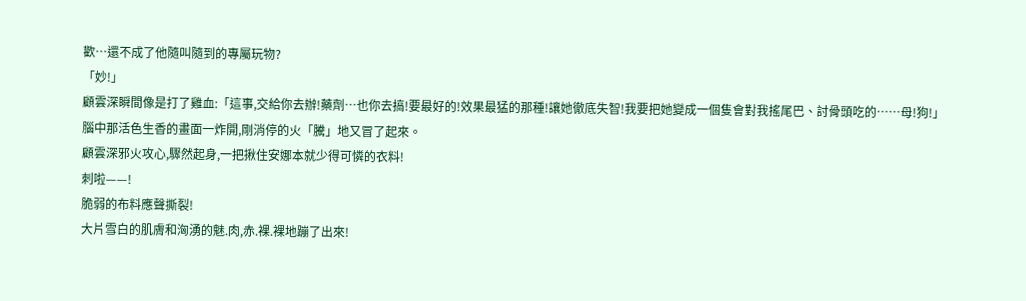歡…還不成了他隨叫隨到的專屬玩物?
「妙!」
顧雲深瞬間像是打了雞血:「這事,交給你去辦!藥劑…也你去搞!要最好的!效果最猛的那種!讓她徹底失智!我要把她變成一個隻會對我搖尾巴、討骨頭吃的……母!狗!」
腦中那活色生香的畫面一炸開,剛消停的火「騰」地又冒了起來。
顧雲深邪火攻心,驟然起身,一把揪住安娜本就少得可憐的衣料!
刺啦——!
脆弱的布料應聲撕裂!
大片雪白的肌膚和洶湧的魅.肉,赤.裸.裸地蹦了出來!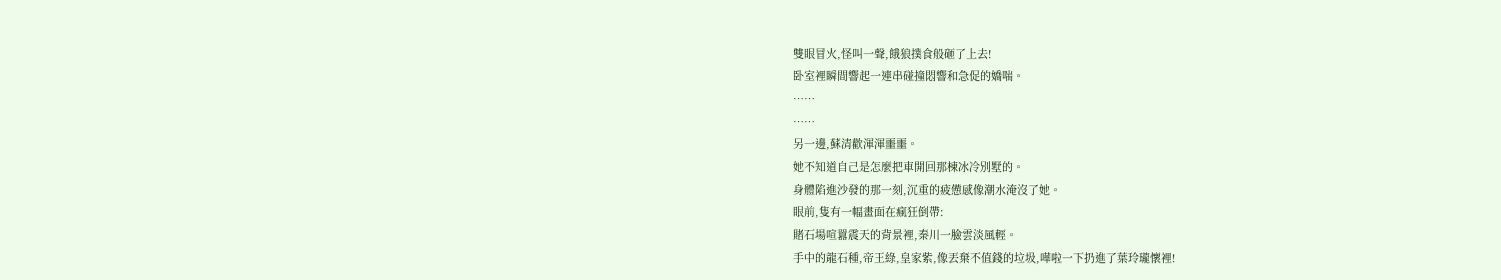雙眼冒火,怪叫一聲,餓狼撲食般砸了上去!
卧室裡瞬間響起一連串碰撞悶響和急促的嬌喘。
……
……
另一邊,蘇清歡渾渾噩噩。
她不知道自己是怎麼把車開回那棟冰冷別墅的。
身體陷進沙發的那一刻,沉重的疲憊感像潮水淹沒了她。
眼前,隻有一幅畫面在瘋狂倒帶:
賭石場喧囂震天的背景裡,秦川一臉雲淡風輕。
手中的龍石種,帝王綠,皇家紫,像丟棄不值錢的垃圾,嘩啦一下扔進了葉玲瓏懷裡!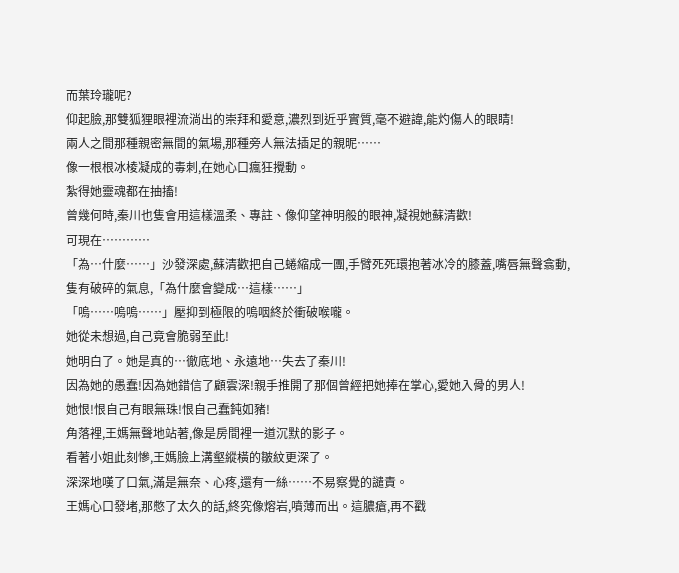而葉玲瓏呢?
仰起臉,那雙狐狸眼裡流淌出的崇拜和愛意,濃烈到近乎實質,毫不避諱,能灼傷人的眼睛!
兩人之間那種親密無間的氣場,那種旁人無法插足的親昵……
像一根根冰棱凝成的毒刺,在她心口瘋狂攪動。
紮得她靈魂都在抽搐!
曾幾何時,秦川也隻會用這樣溫柔、專註、像仰望神明般的眼神,凝視她蘇清歡!
可現在…………
「為…什麼……」沙發深處,蘇清歡把自己蜷縮成一團,手臂死死環抱著冰冷的膝蓋,嘴唇無聲翕動,隻有破碎的氣息,「為什麼會變成…這樣……」
「嗚……嗚嗚……」壓抑到極限的嗚咽終於衝破喉嚨。
她從未想過,自己竟會脆弱至此!
她明白了。她是真的…徹底地、永遠地…失去了秦川!
因為她的愚蠢!因為她錯信了顧雲深!親手推開了那個曾經把她捧在掌心,愛她入骨的男人!
她恨!恨自己有眼無珠!恨自己蠢鈍如豬!
角落裡,王媽無聲地站著,像是房間裡一道沉默的影子。
看著小姐此刻慘,王媽臉上溝壑縱橫的皺紋更深了。
深深地嘆了口氣,滿是無奈、心疼,還有一絲……不易察覺的譴責。
王媽心口發堵,那憋了太久的話,終究像熔岩,噴薄而出。這膿瘡,再不戳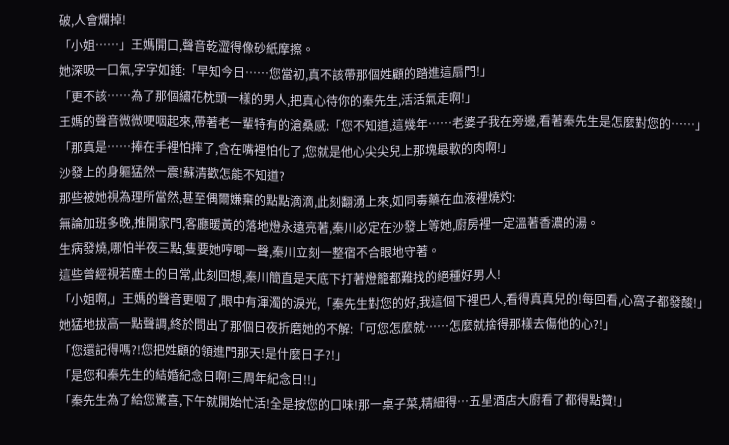破,人會爛掉!
「小姐……」王媽開口,聲音乾澀得像砂紙摩擦。
她深吸一口氣,字字如錘:「早知今日……您當初,真不該帶那個姓顧的踏進這扇門!」
「更不該……為了那個繡花枕頭一樣的男人,把真心待你的秦先生,活活氣走啊!」
王媽的聲音微微哽咽起來,帶著老一輩特有的滄桑感:「您不知道,這幾年……老婆子我在旁邊,看著秦先生是怎麼對您的……」
「那真是……捧在手裡怕摔了,含在嘴裡怕化了,您就是他心尖尖兒上那塊最軟的肉啊!」
沙發上的身軀猛然一震!蘇清歡怎能不知道?
那些被她視為理所當然,甚至偶爾嫌棄的點點滴滴,此刻翻湧上來,如同毒藥在血液裡燒灼:
無論加班多晚,推開家門,客廳暖黃的落地燈永遠亮著,秦川必定在沙發上等她,廚房裡一定溫著香濃的湯。
生病發燒,哪怕半夜三點,隻要她哼唧一聲,秦川立刻一整宿不合眼地守著。
這些曾經視若塵土的日常,此刻回想,秦川簡直是天底下打著燈籠都難找的絕種好男人!
「小姐啊,」王媽的聲音更咽了,眼中有渾濁的淚光,「秦先生對您的好,我這個下裡巴人,看得真真兒的!每回看,心窩子都發酸!」
她猛地拔高一點聲調,終於問出了那個日夜折磨她的不解:「可您怎麼就……怎麼就捨得那樣去傷他的心?!」
「您還記得嗎?!您把姓顧的領進門那天!是什麼日子?!」
「是您和秦先生的結婚紀念日啊!三周年紀念日!!」
「秦先生為了給您驚喜,下午就開始忙活!全是按您的口味!那一桌子菜,精細得…五星酒店大廚看了都得點贊!」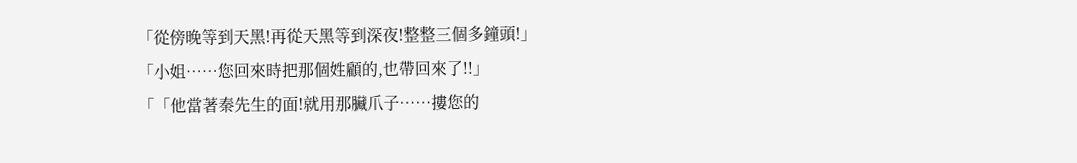「從傍晚等到天黑!再從天黑等到深夜!整整三個多鐘頭!」
「小姐……您回來時把那個姓顧的,也帶回來了!!」
「「他當著秦先生的面!就用那臟爪子……摟您的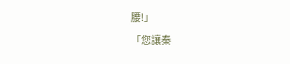腰!」
「您讓秦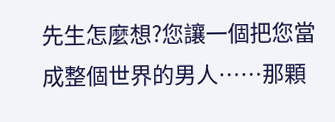先生怎麼想?您讓一個把您當成整個世界的男人……那顆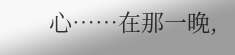心……在那一晚,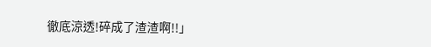徹底涼透!碎成了渣渣啊!!」